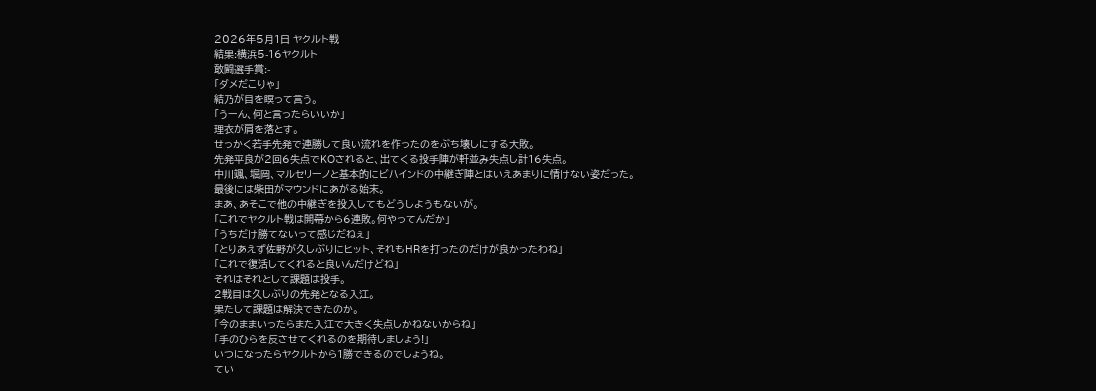2026年5月1日 ヤクルト戦
結果:横浜5-16ヤクルト
敢闘選手賞:-
「ダメだこりゃ」
結乃が目を瞑って言う。
「うーん、何と言ったらいいか」
理衣が肩を落とす。
せっかく若手先発で連勝して良い流れを作ったのをぶち壊しにする大敗。
先発平良が2回6失点でKOされると、出てくる投手陣が軒並み失点し計16失点。
中川颯、堀岡、マルセリーノと基本的にビハインドの中継ぎ陣とはいえあまりに情けない姿だった。
最後には柴田がマウンドにあがる始末。
まあ、あそこで他の中継ぎを投入してもどうしようもないが。
「これでヤクルト戦は開幕から6連敗。何やってんだか」
「うちだけ勝てないって感じだねぇ」
「とりあえず佐野が久しぶりにヒット、それもHRを打ったのだけが良かったわね」
「これで復活してくれると良いんだけどね」
それはそれとして課題は投手。
2戦目は久しぶりの先発となる入江。
果たして課題は解決できたのか。
「今のままいったらまた入江で大きく失点しかねないからね」
「手のひらを反させてくれるのを期待しましょう!」
いつになったらヤクルトから1勝できるのでしょうね。
てい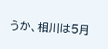うか、相川は5月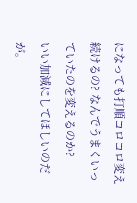になっても打順コロコロ変え続けるの? なんでうまくいっていたのを変えるのか?
いい加減にしてほしいのだが。